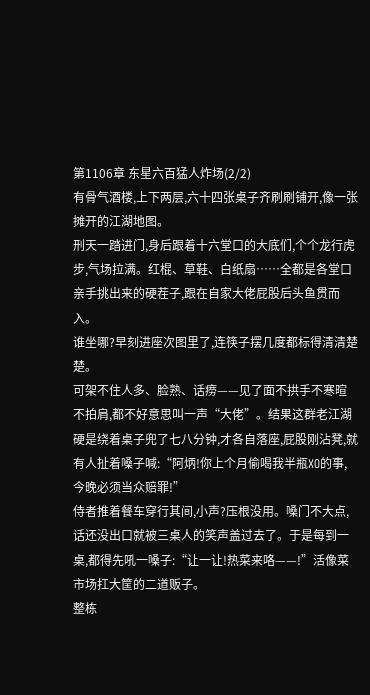第1106章 东星六百猛人炸场(2/2)
有骨气酒楼,上下两层,六十四张桌子齐刷刷铺开,像一张摊开的江湖地图。
刑天一踏进门,身后跟着十六堂口的大底们,个个龙行虎步,气场拉满。红棍、草鞋、白纸扇……全都是各堂口亲手挑出来的硬茬子,跟在自家大佬屁股后头鱼贯而入。
谁坐哪?早刻进座次图里了,连筷子摆几度都标得清清楚楚。
可架不住人多、脸熟、话痨——见了面不拱手不寒暄不拍肩,都不好意思叫一声“大佬”。结果这群老江湖硬是绕着桌子兜了七八分钟,才各自落座,屁股刚沾凳,就有人扯着嗓子喊:“阿炳!你上个月偷喝我半瓶XO的事,今晚必须当众赔罪!”
侍者推着餐车穿行其间,小声?压根没用。嗓门不大点,话还没出口就被三桌人的笑声盖过去了。于是每到一桌,都得先吼一嗓子:“让一让!热菜来咯——!”活像菜市场扛大筐的二道贩子。
整栋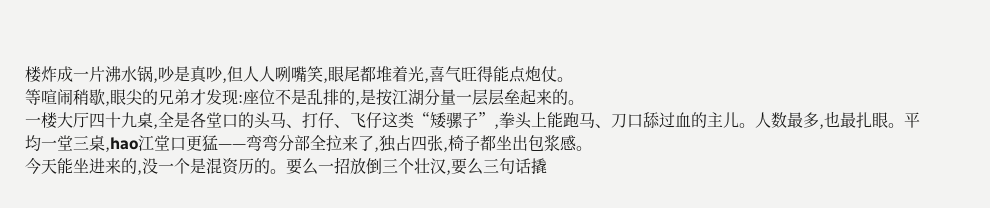楼炸成一片沸水锅,吵是真吵,但人人咧嘴笑,眼尾都堆着光,喜气旺得能点炮仗。
等喧闹稍歇,眼尖的兄弟才发现:座位不是乱排的,是按江湖分量一层层垒起来的。
一楼大厅四十九桌,全是各堂口的头马、打仔、飞仔这类“矮骡子”,拳头上能跑马、刀口舔过血的主儿。人数最多,也最扎眼。平均一堂三桌,hao江堂口更猛——弯弯分部全拉来了,独占四张,椅子都坐出包浆感。
今天能坐进来的,没一个是混资历的。要么一招放倒三个壮汉,要么三句话撬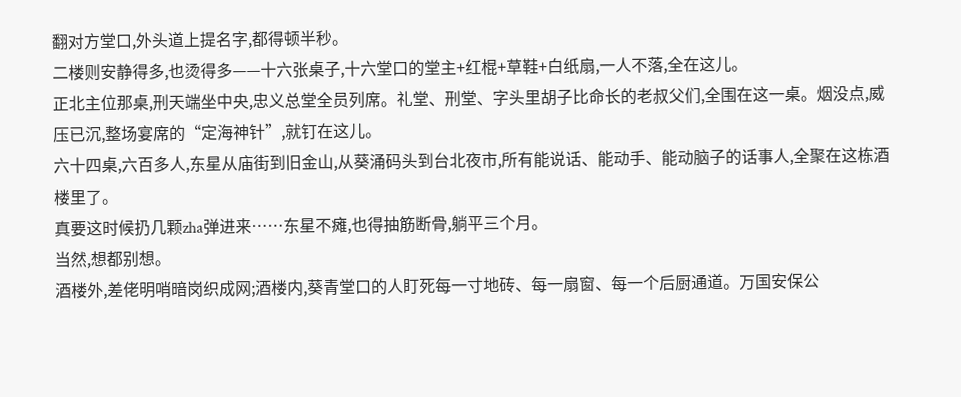翻对方堂口,外头道上提名字,都得顿半秒。
二楼则安静得多,也烫得多——十六张桌子,十六堂口的堂主+红棍+草鞋+白纸扇,一人不落,全在这儿。
正北主位那桌,刑天端坐中央,忠义总堂全员列席。礼堂、刑堂、字头里胡子比命长的老叔父们,全围在这一桌。烟没点,威压已沉,整场宴席的“定海神针”,就钉在这儿。
六十四桌,六百多人,东星从庙街到旧金山,从葵涌码头到台北夜市,所有能说话、能动手、能动脑子的话事人,全聚在这栋酒楼里了。
真要这时候扔几颗zha弹进来……东星不瘫,也得抽筋断骨,躺平三个月。
当然,想都别想。
酒楼外,差佬明哨暗岗织成网;酒楼内,葵青堂口的人盯死每一寸地砖、每一扇窗、每一个后厨通道。万国安保公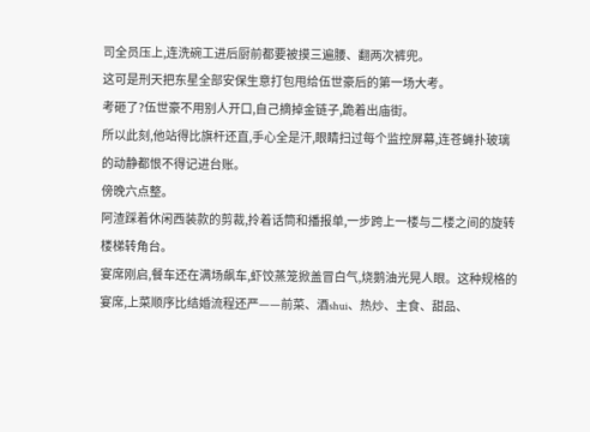司全员压上,连洗碗工进后厨前都要被摸三遍腰、翻两次裤兜。
这可是刑天把东星全部安保生意打包甩给伍世豪后的第一场大考。
考砸了?伍世豪不用别人开口,自己摘掉金链子,跪着出庙街。
所以此刻,他站得比旗杆还直,手心全是汗,眼睛扫过每个监控屏幕,连苍蝇扑玻璃的动静都恨不得记进台账。
傍晚六点整。
阿渣踩着休闲西装款的剪裁,拎着话筒和播报单,一步跨上一楼与二楼之间的旋转楼梯转角台。
宴席刚启,餐车还在满场飙车,虾饺蒸笼掀盖冒白气,烧鹅油光晃人眼。这种规格的宴席,上菜顺序比结婚流程还严——前菜、酒shui、热炒、主食、甜品、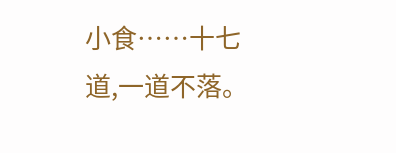小食……十七道,一道不落。